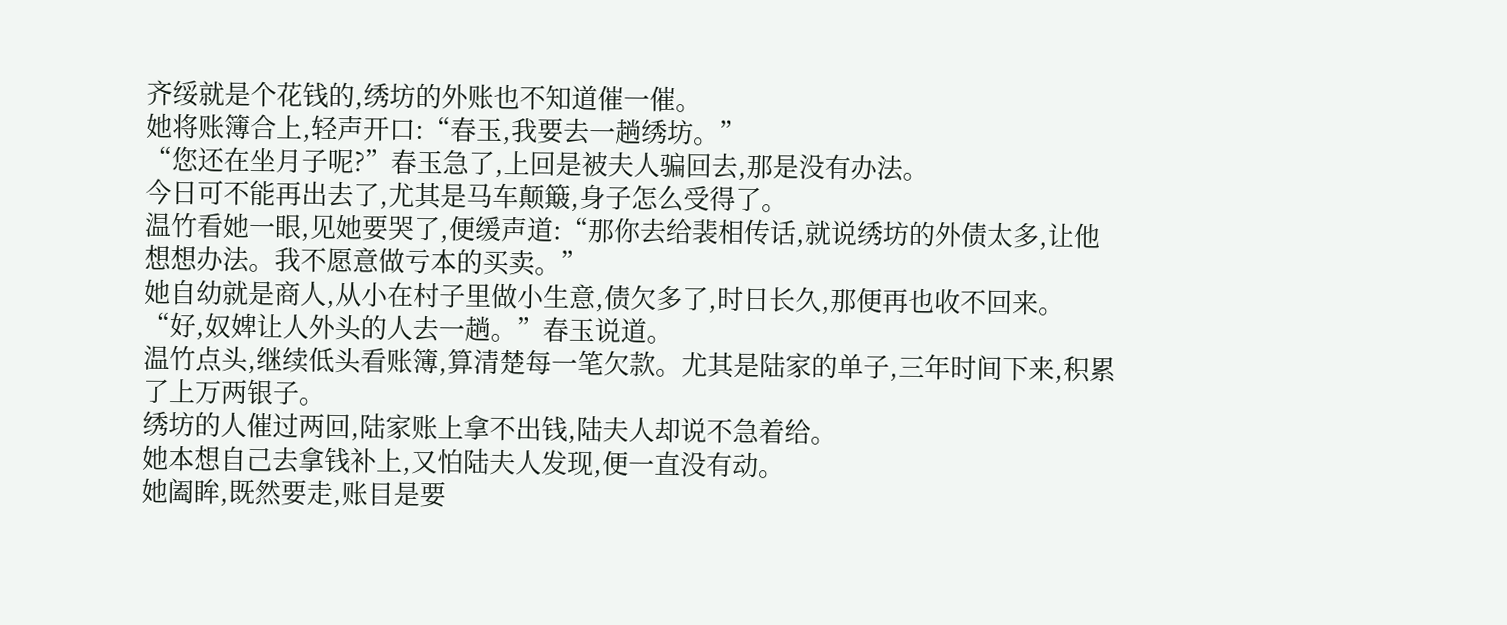齐绥就是个花钱的,绣坊的外账也不知道催一催。
她将账簿合上,轻声开口:“春玉,我要去一趟绣坊。”
“您还在坐月子呢?”春玉急了,上回是被夫人骗回去,那是没有办法。
今日可不能再出去了,尤其是马车颠簸,身子怎么受得了。
温竹看她一眼,见她要哭了,便缓声道:“那你去给裴相传话,就说绣坊的外债太多,让他想想办法。我不愿意做亏本的买卖。”
她自幼就是商人,从小在村子里做小生意,债欠多了,时日长久,那便再也收不回来。
“好,奴婢让人外头的人去一趟。”春玉说道。
温竹点头,继续低头看账簿,算清楚每一笔欠款。尤其是陆家的单子,三年时间下来,积累了上万两银子。
绣坊的人催过两回,陆家账上拿不出钱,陆夫人却说不急着给。
她本想自己去拿钱补上,又怕陆夫人发现,便一直没有动。
她阖眸,既然要走,账目是要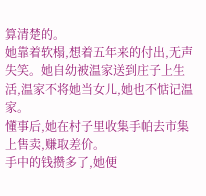算清楚的。
她靠着软榻,想着五年来的付出,无声失笑。她自幼被温家送到庄子上生活,温家不将她当女儿,她也不惦记温家。
懂事后,她在村子里收集手帕去市集上售卖,赚取差价。
手中的钱攒多了,她便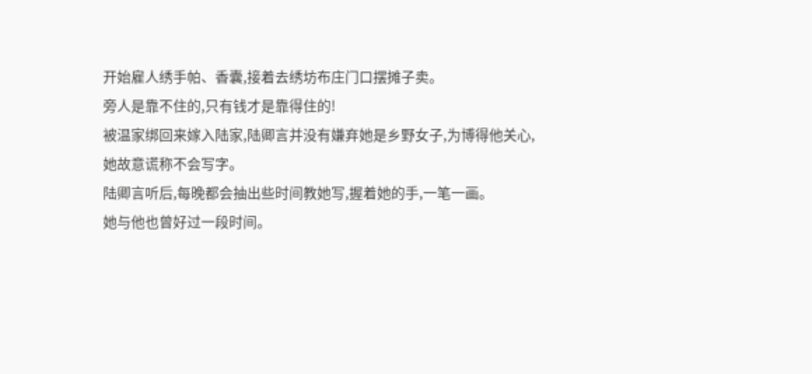开始雇人绣手帕、香囊,接着去绣坊布庄门口摆摊子卖。
旁人是靠不住的,只有钱才是靠得住的!
被温家绑回来嫁入陆家,陆卿言并没有嫌弃她是乡野女子,为博得他关心,她故意谎称不会写字。
陆卿言听后,每晚都会抽出些时间教她写,握着她的手,一笔一画。
她与他也曾好过一段时间。